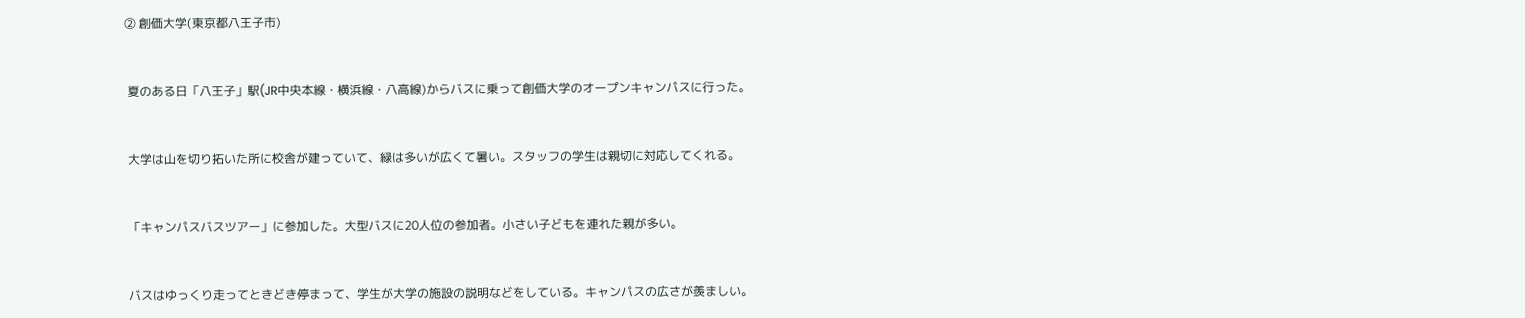② 創価大学(東京都八王子市)



 夏のある日「八王子」駅(JR中央本線・横浜線・八高線)からバスに乗って創価大学のオープンキャンパスに行った。



 大学は山を切り拓いた所に校舎が建っていて、緑は多いが広くて暑い。スタッフの学生は親切に対応してくれる。



 「キャンパスバスツアー」に参加した。大型バスに20人位の参加者。小さい子どもを連れた親が多い。



 バスはゆっくり走ってときどき停まって、学生が大学の施設の説明などをしている。キャンパスの広さが羨ましい。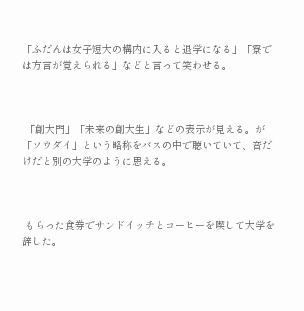「ふだんは女子短大の構内に入ると退学になる」「寮では方言が覚えられる」などと言って笑わせる。



 「創大門」「未来の創大生」などの表示が見える。が「ソウダイ」という略称をバスの中で聴いていて、音だけだと別の大学のように思える。



 もらった食券でサンドイッチとコーヒーを喫して大学を辞した。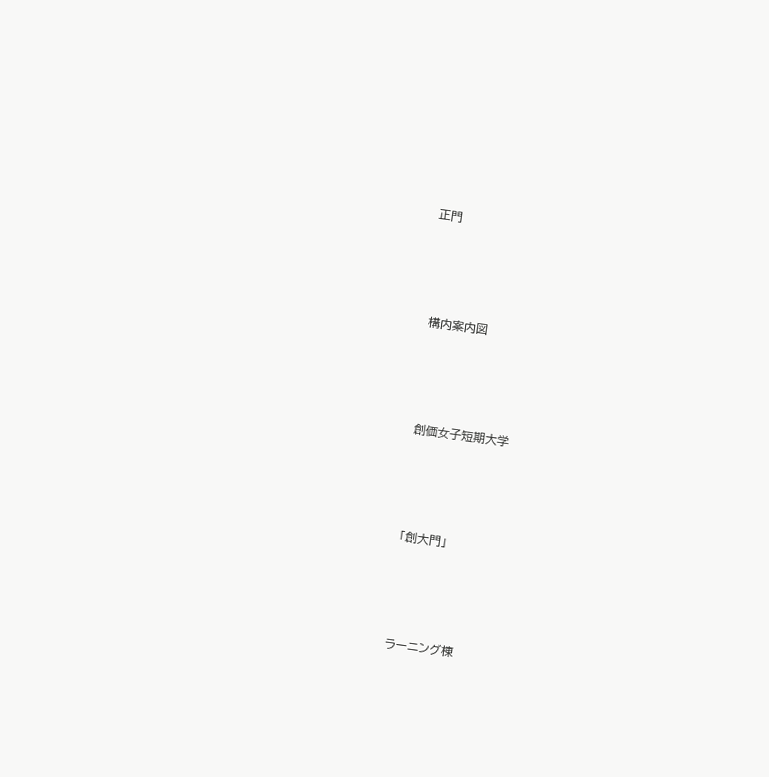正門





 構内案内図





 創価女子短期大学





 「創大門」





 ラーニング棟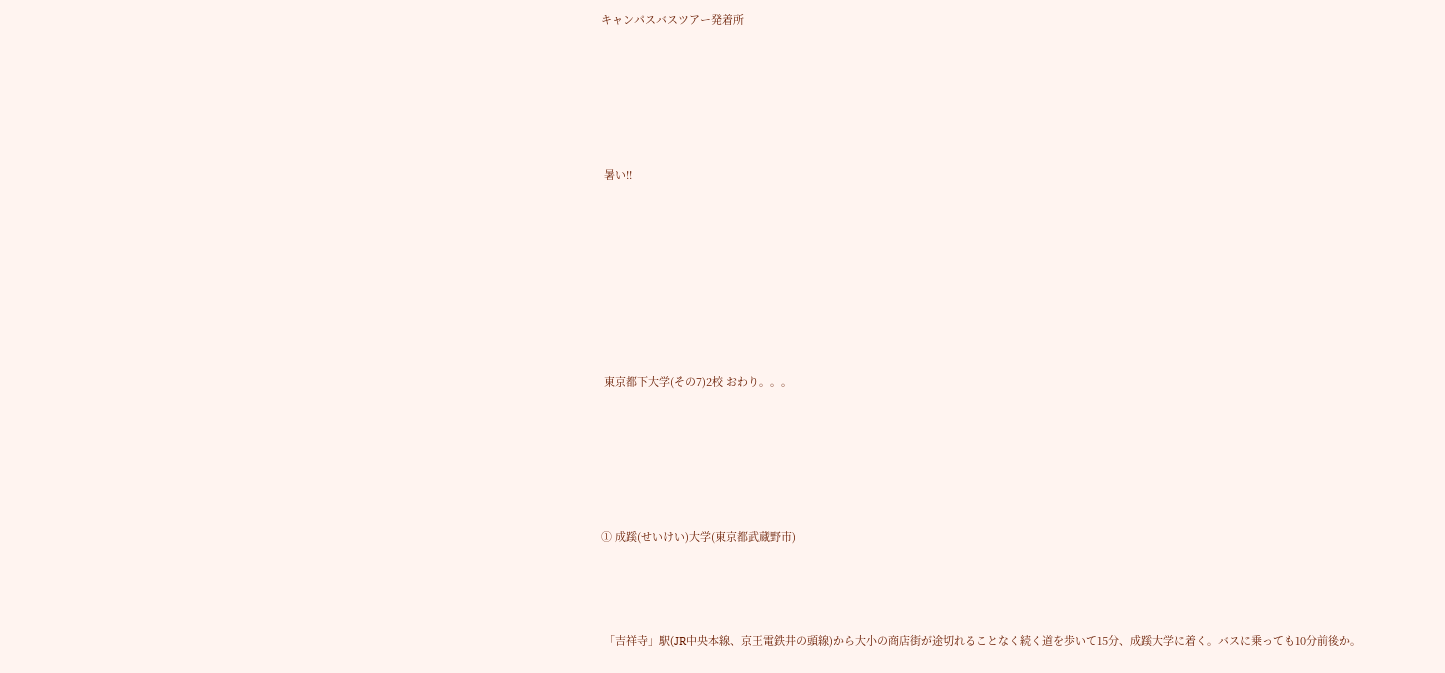キャンパスバスツアー発着所





 暑い!!







 東京都下大学(その7)2校 おわり。。。





① 成蹊(せいけい)大学(東京都武蔵野市)



 「吉祥寺」駅(JR中央本線、京王電鉄井の頭線)から大小の商店街が途切れることなく続く道を歩いて15分、成蹊大学に着く。バスに乗っても10分前後か。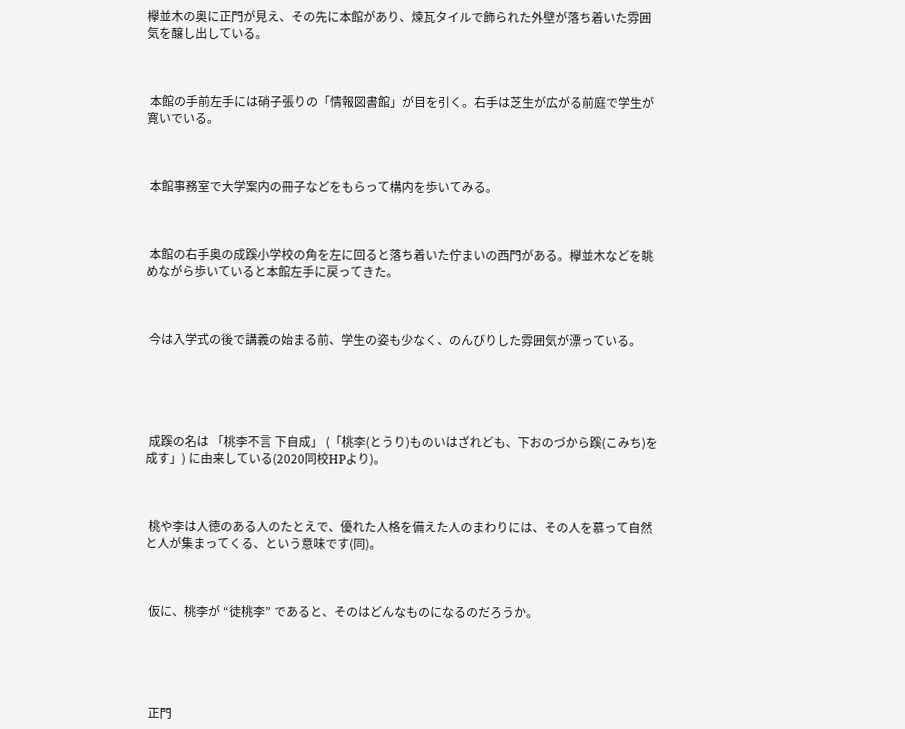欅並木の奥に正門が見え、その先に本館があり、煉瓦タイルで飾られた外壁が落ち着いた雰囲気を醸し出している。



 本館の手前左手には硝子張りの「情報図書館」が目を引く。右手は芝生が広がる前庭で学生が寛いでいる。



 本館事務室で大学案内の冊子などをもらって構内を歩いてみる。



 本館の右手奥の成蹊小学校の角を左に回ると落ち着いた佇まいの西門がある。欅並木などを眺めながら歩いていると本館左手に戻ってきた。



 今は入学式の後で講義の始まる前、学生の姿も少なく、のんびりした雰囲気が漂っている。





 成蹊の名は 「桃李不言 下自成」 (「桃李(とうり)ものいはざれども、下おのづから蹊(こみち)を成す」) に由来している(2020同校HPより)。



 桃や李は人徳のある人のたとえで、優れた人格を備えた人のまわりには、その人を慕って自然と人が集まってくる、という意味です(同)。



 仮に、桃李が “徒桃李” であると、そのはどんなものになるのだろうか。





 正門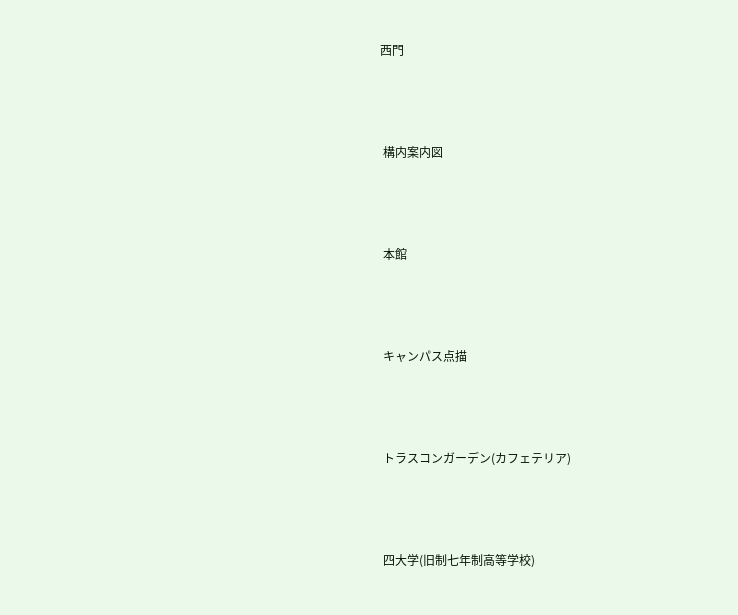西門





 構内案内図





 本館





 キャンパス点描





 トラスコンガーデン(カフェテリア)





 四大学(旧制七年制高等学校)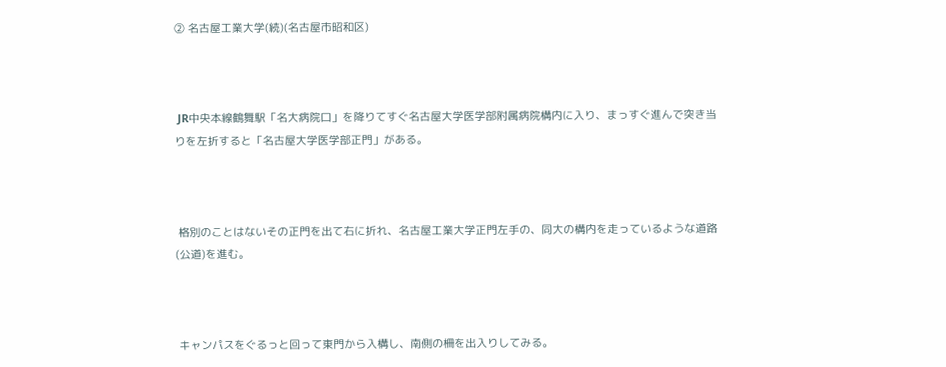② 名古屋工業大学(続)(名古屋市昭和区)



 JR中央本線鶴舞駅「名大病院口」を降りてすぐ名古屋大学医学部附属病院構内に入り、まっすぐ進んで突き当りを左折すると「名古屋大学医学部正門」がある。



 格別のことはないその正門を出て右に折れ、名古屋工業大学正門左手の、同大の構内を走っているような道路(公道)を進む。



 キャンパスをぐるっと回って東門から入構し、南側の柵を出入りしてみる。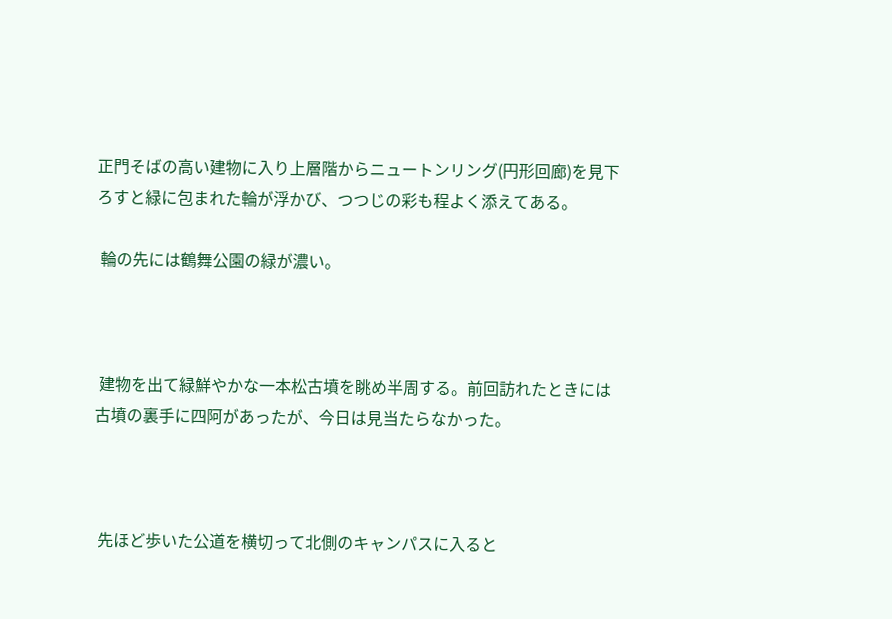正門そばの高い建物に入り上層階からニュートンリング(円形回廊)を見下ろすと緑に包まれた輪が浮かび、つつじの彩も程よく添えてある。

 輪の先には鶴舞公園の緑が濃い。



 建物を出て緑鮮やかな一本松古墳を眺め半周する。前回訪れたときには古墳の裏手に四阿があったが、今日は見当たらなかった。



 先ほど歩いた公道を横切って北側のキャンパスに入ると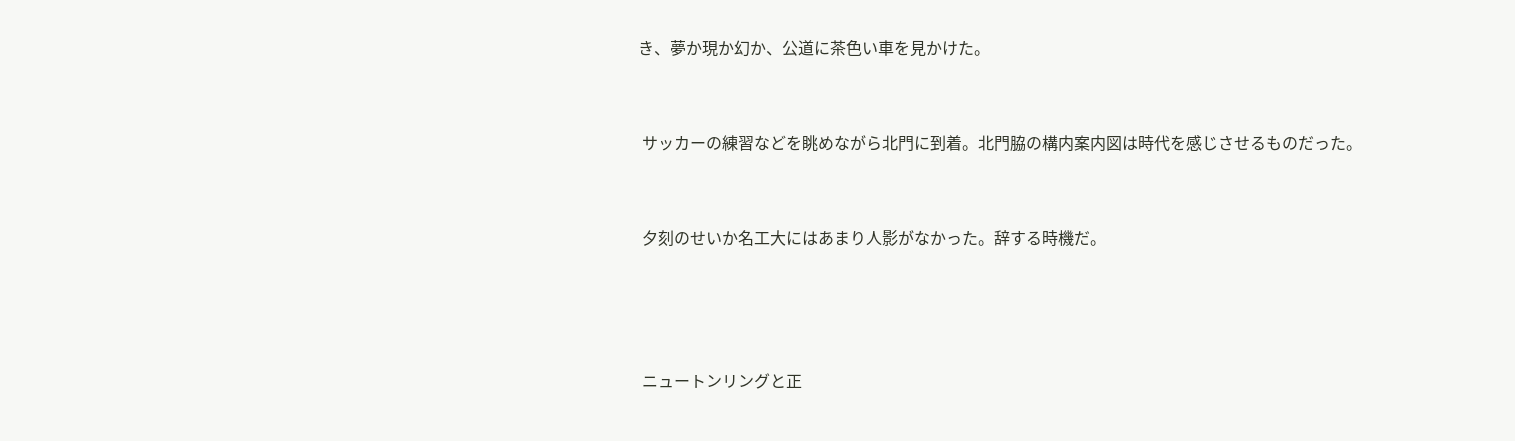き、夢か現か幻か、公道に茶色い車を見かけた。



 サッカーの練習などを眺めながら北門に到着。北門脇の構内案内図は時代を感じさせるものだった。



 夕刻のせいか名工大にはあまり人影がなかった。辞する時機だ。





 ニュートンリングと正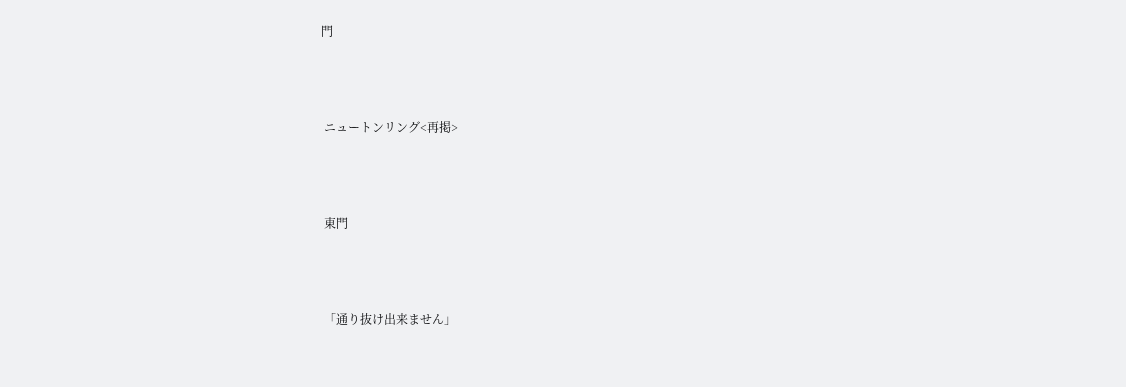門





 ニュートンリング<再掲>





 東門





 「通り抜け出来ません」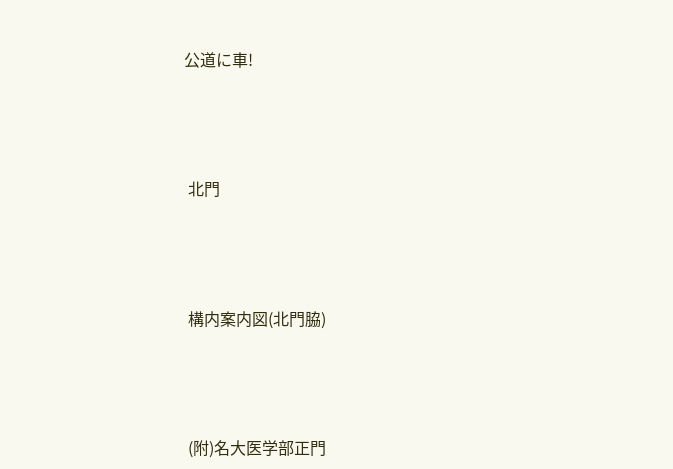公道に車!





 北門





 構内案内図(北門脇)





 (附)名大医学部正門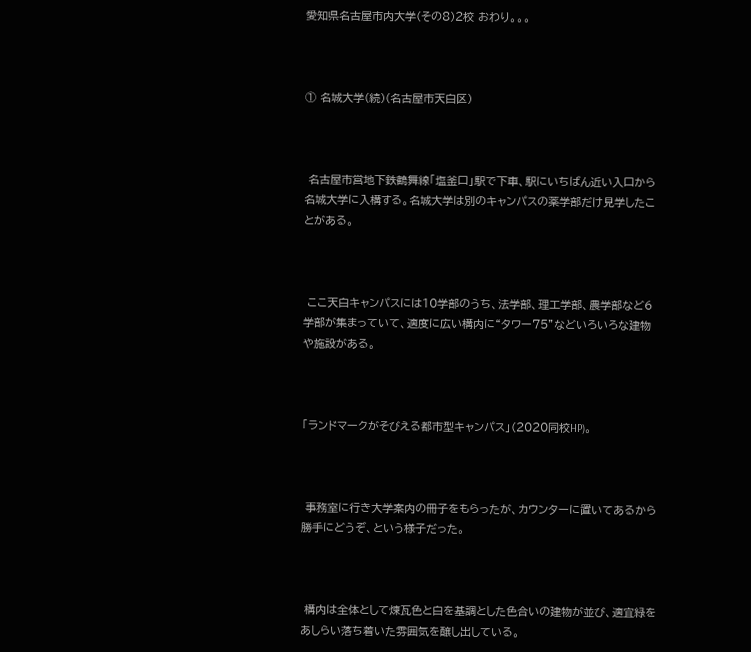愛知県名古屋市内大学(その8)2校 おわり。。。



① 名城大学(続)(名古屋市天白区)



 名古屋市営地下鉄鶴舞線「塩釜口」駅で下車、駅にいちばん近い入口から名城大学に入構する。名城大学は別のキャンパスの薬学部だけ見学したことがある。



 ここ天白キャンパスには10学部のうち、法学部、理工学部、農学部など6学部が集まっていて、適度に広い構内に“タワー75”などいろいろな建物や施設がある。



「ランドマークがそびえる都市型キャンパス」(2020同校HP)。



 事務室に行き大学案内の冊子をもらったが、カウンターに置いてあるから勝手にどうぞ、という様子だった。



 構内は全体として煉瓦色と白を基調とした色合いの建物が並び、適宜緑をあしらい落ち着いた雰囲気を醸し出している。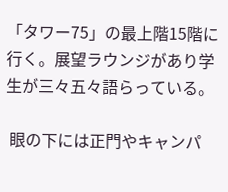「タワー75」の最上階15階に行く。展望ラウンジがあり学生が三々五々語らっている。

 眼の下には正門やキャンパ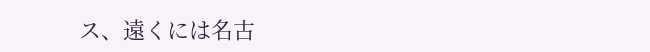ス、遠くには名古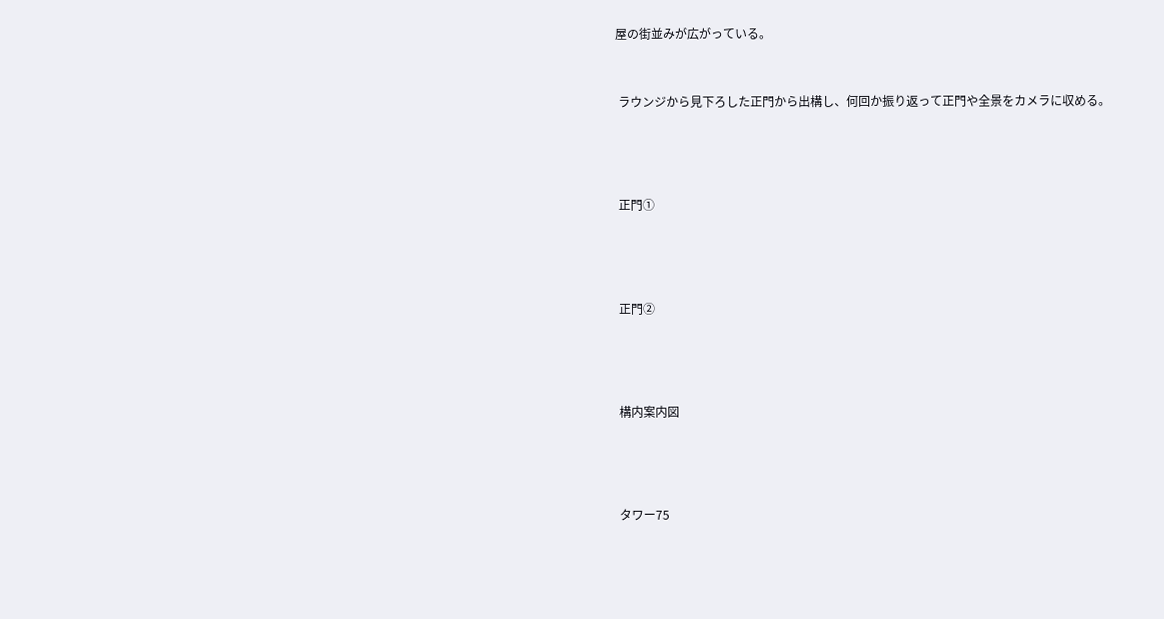屋の街並みが広がっている。



 ラウンジから見下ろした正門から出構し、何回か振り返って正門や全景をカメラに収める。





 正門①





 正門②





 構内案内図





 タワー75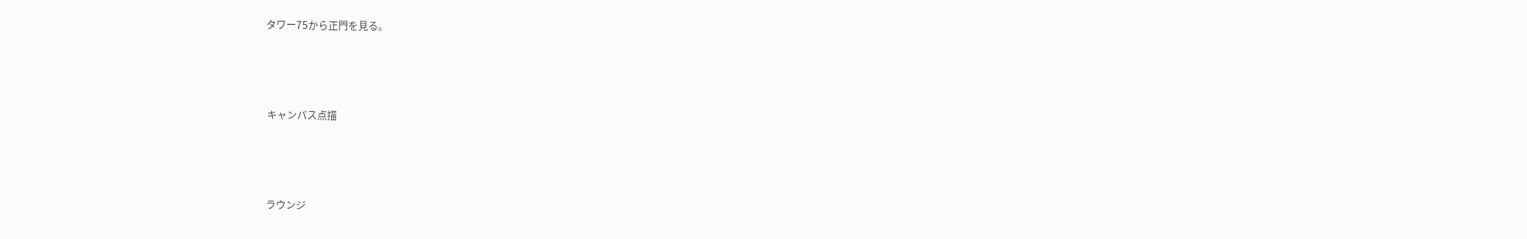タワー75から正門を見る。





 キャンパス点描





 ラウンジ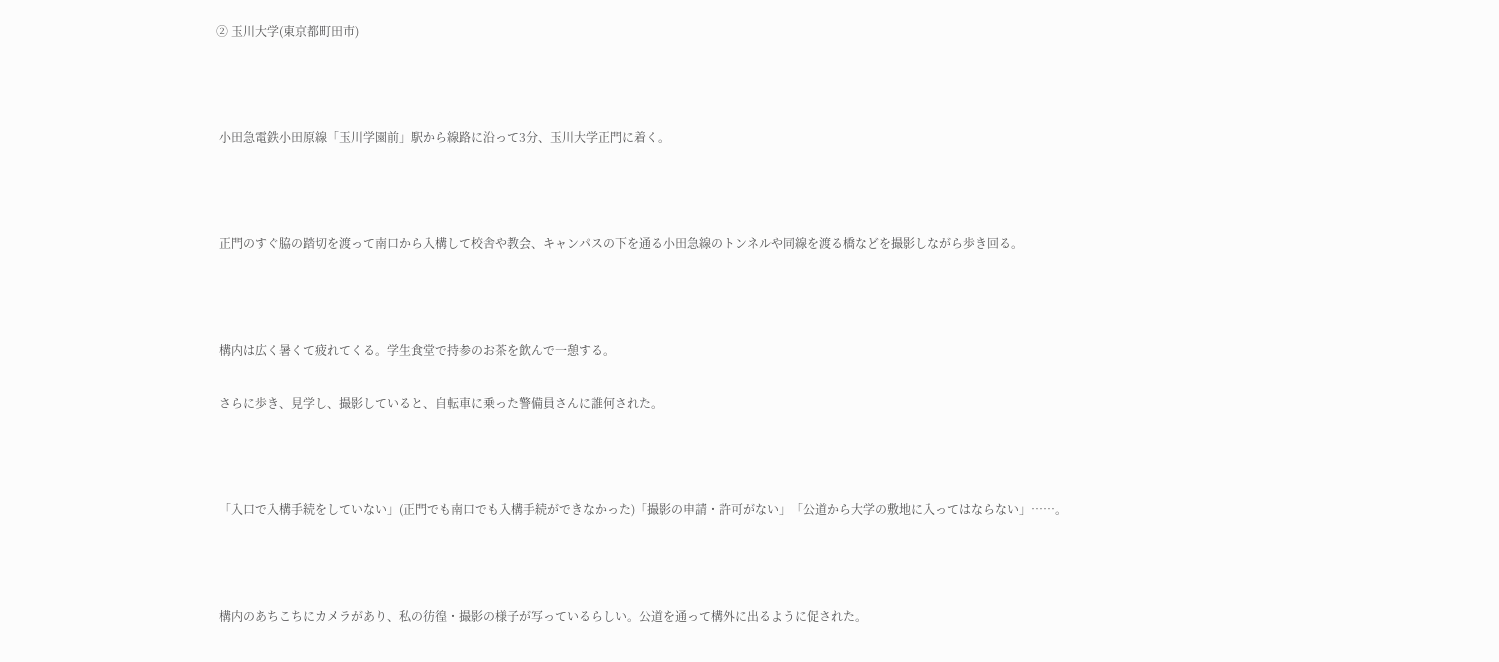② 玉川大学(東京都町田市)



 小田急電鉄小田原線「玉川学園前」駅から線路に沿って3分、玉川大学正門に着く。



 正門のすぐ脇の踏切を渡って南口から入構して校舎や教会、キャンパスの下を通る小田急線のトンネルや同線を渡る橋などを撮影しながら歩き回る。



 構内は広く暑くて疲れてくる。学生食堂で持参のお茶を飲んで一憩する。

 さらに歩き、見学し、撮影していると、自転車に乗った警備員さんに誰何された。



 「入口で入構手続をしていない」(正門でも南口でも入構手続ができなかった)「撮影の申請・許可がない」「公道から大学の敷地に入ってはならない」……。



 構内のあちこちにカメラがあり、私の彷徨・撮影の様子が写っているらしい。公道を通って構外に出るように促された。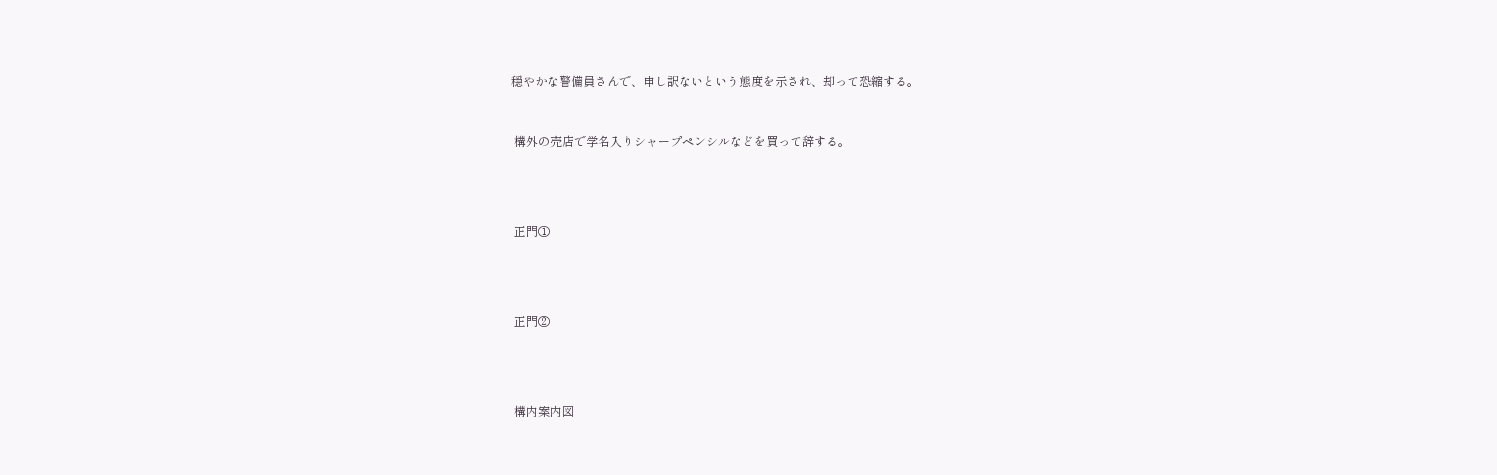穏やかな警備員さんで、申し訳ないという態度を示され、却って恐縮する。



 構外の売店で学名入りシャープペンシルなどを買って辞する。





 正門①





 正門②





 構内案内図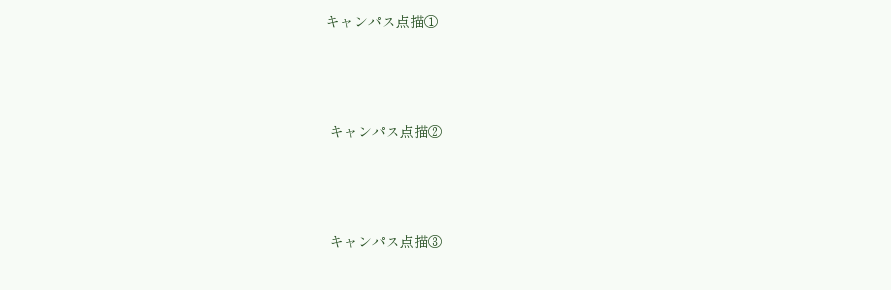キャンパス点描①





 キャンパス点描②





 キャンパス点描③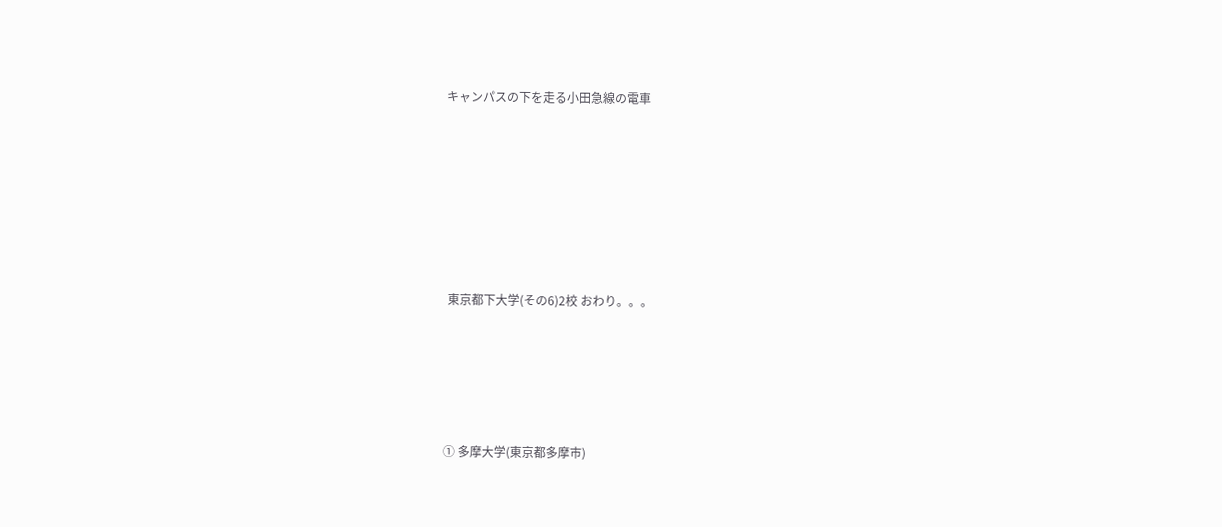キャンパスの下を走る小田急線の電車







 東京都下大学(その6)2校 おわり。。。





① 多摩大学(東京都多摩市)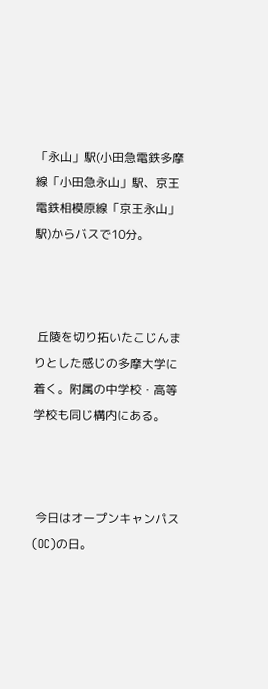「永山」駅(小田急電鉄多摩線「小田急永山」駅、京王電鉄相模原線「京王永山」駅)からバスで10分。



 丘陵を切り拓いたこじんまりとした感じの多摩大学に着く。附属の中学校・高等学校も同じ構内にある。



 今日はオープンキャンパス(OC)の日。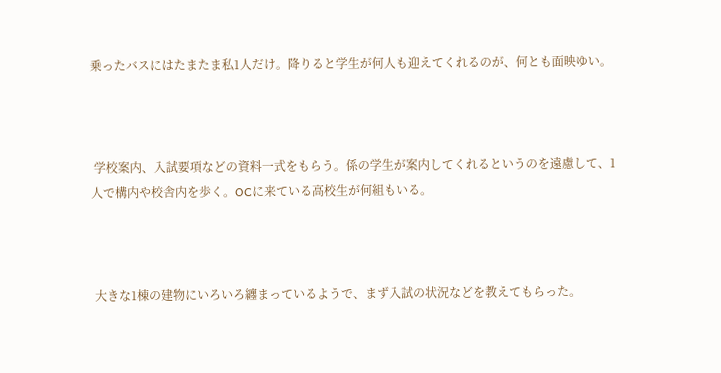乗ったバスにはたまたま私1人だけ。降りると学生が何人も迎えてくれるのが、何とも面映ゆい。



 学校案内、入試要項などの資料一式をもらう。係の学生が案内してくれるというのを遠慮して、1人で構内や校舎内を歩く。OCに来ている高校生が何組もいる。



 大きな1棟の建物にいろいろ纏まっているようで、まず入試の状況などを教えてもらった。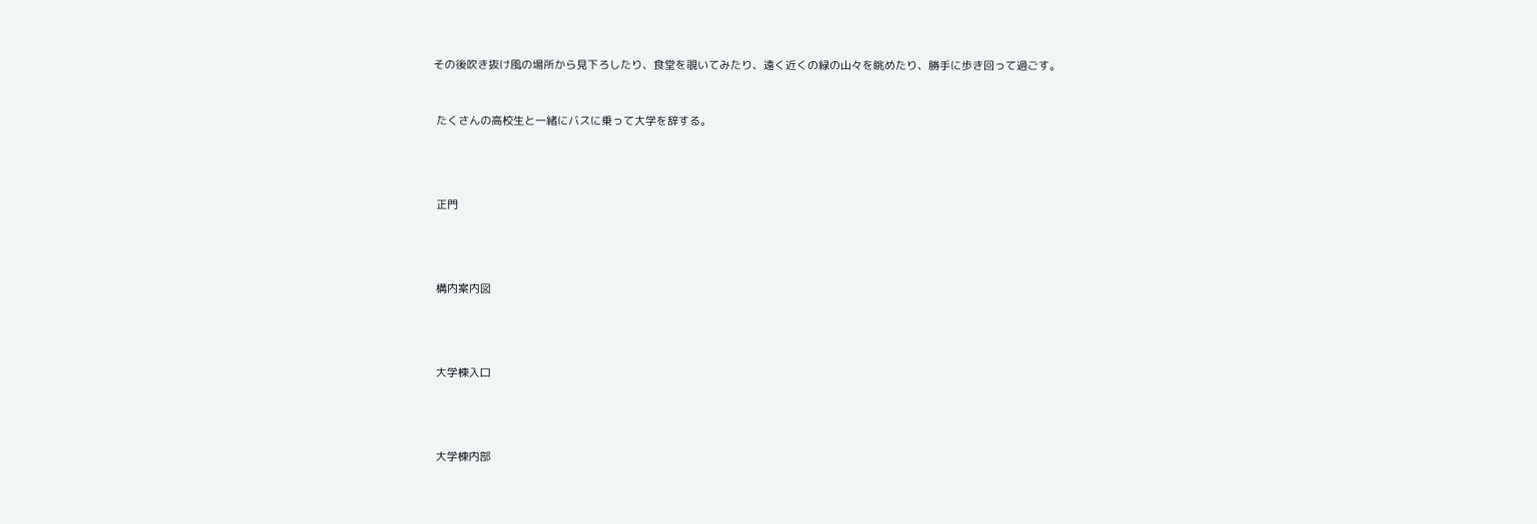その後吹き抜け風の場所から見下ろしたり、食堂を覗いてみたり、遠く近くの緑の山々を眺めたり、勝手に歩き回って過ごす。



 たくさんの高校生と一緒にバスに乗って大学を辞する。





 正門





 構内案内図





 大学棟入口





 大学棟内部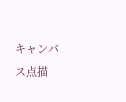キャンパス点描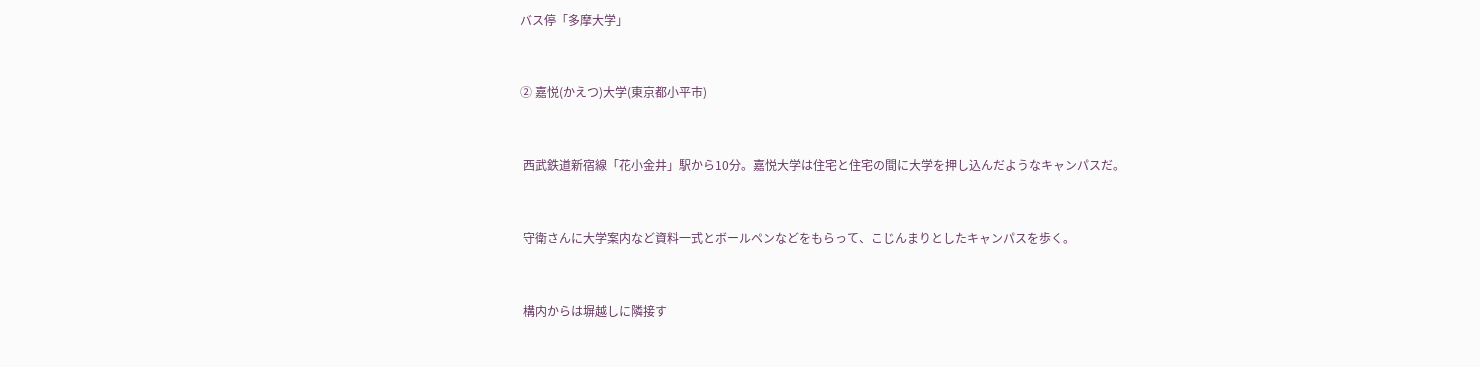バス停「多摩大学」



② 嘉悦(かえつ)大学(東京都小平市)



 西武鉄道新宿線「花小金井」駅から10分。嘉悦大学は住宅と住宅の間に大学を押し込んだようなキャンパスだ。



 守衛さんに大学案内など資料一式とボールペンなどをもらって、こじんまりとしたキャンパスを歩く。



 構内からは塀越しに隣接す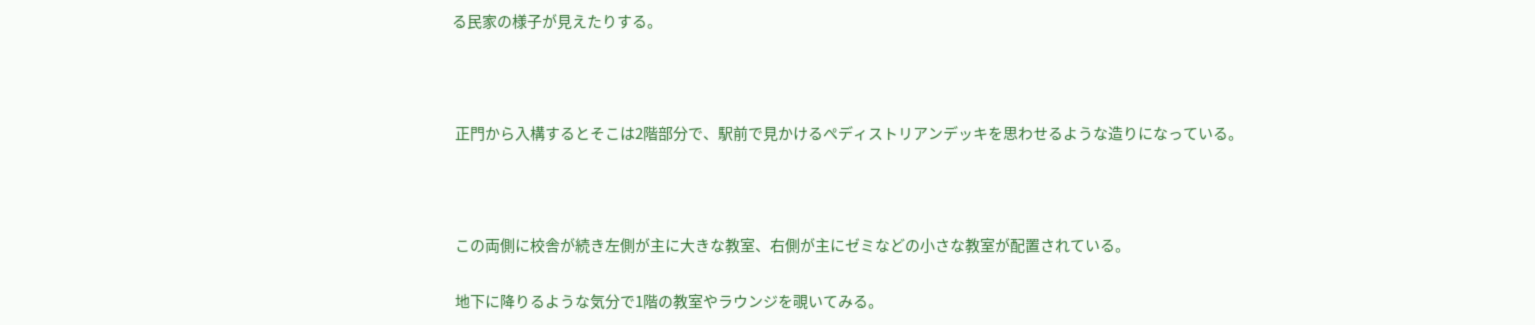る民家の様子が見えたりする。



 正門から入構するとそこは2階部分で、駅前で見かけるぺディストリアンデッキを思わせるような造りになっている。



 この両側に校舎が続き左側が主に大きな教室、右側が主にゼミなどの小さな教室が配置されている。

 地下に降りるような気分で1階の教室やラウンジを覗いてみる。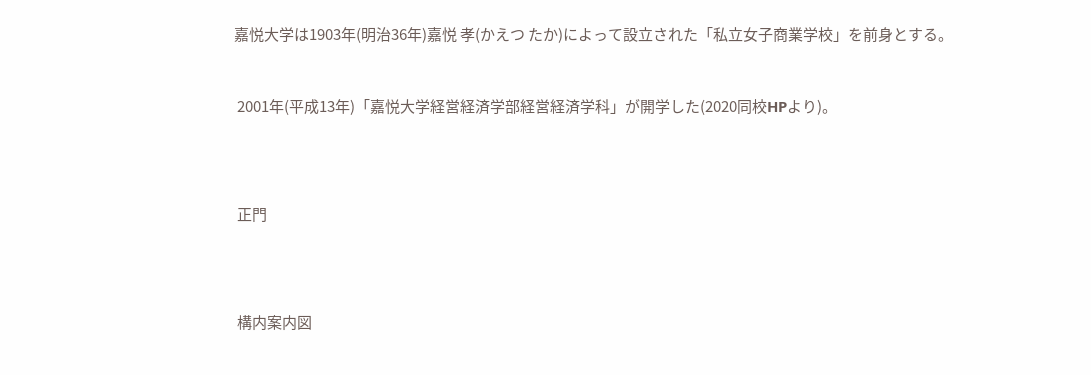嘉悦大学は1903年(明治36年)嘉悦 孝(かえつ たか)によって設立された「私立女子商業学校」を前身とする。



 2001年(平成13年)「嘉悦大学経営経済学部経営経済学科」が開学した(2020同校HPより)。





 正門





 構内案内図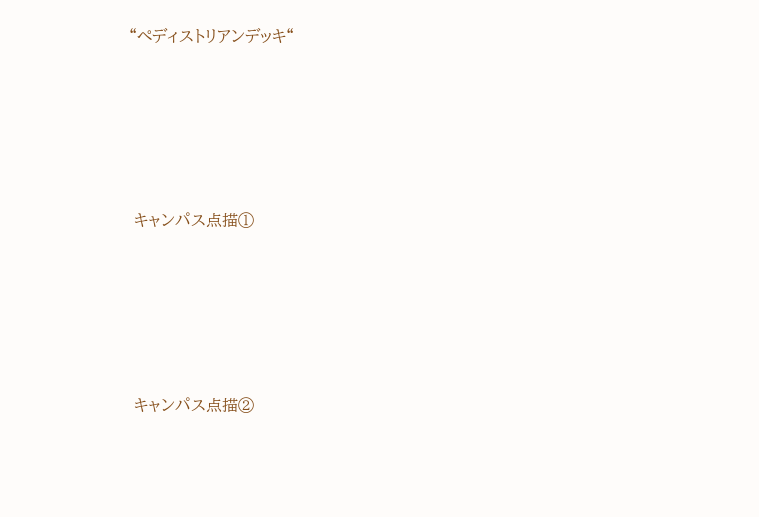“ぺディストリアンデッキ“





 キャンパス点描①





 キャンパス点描②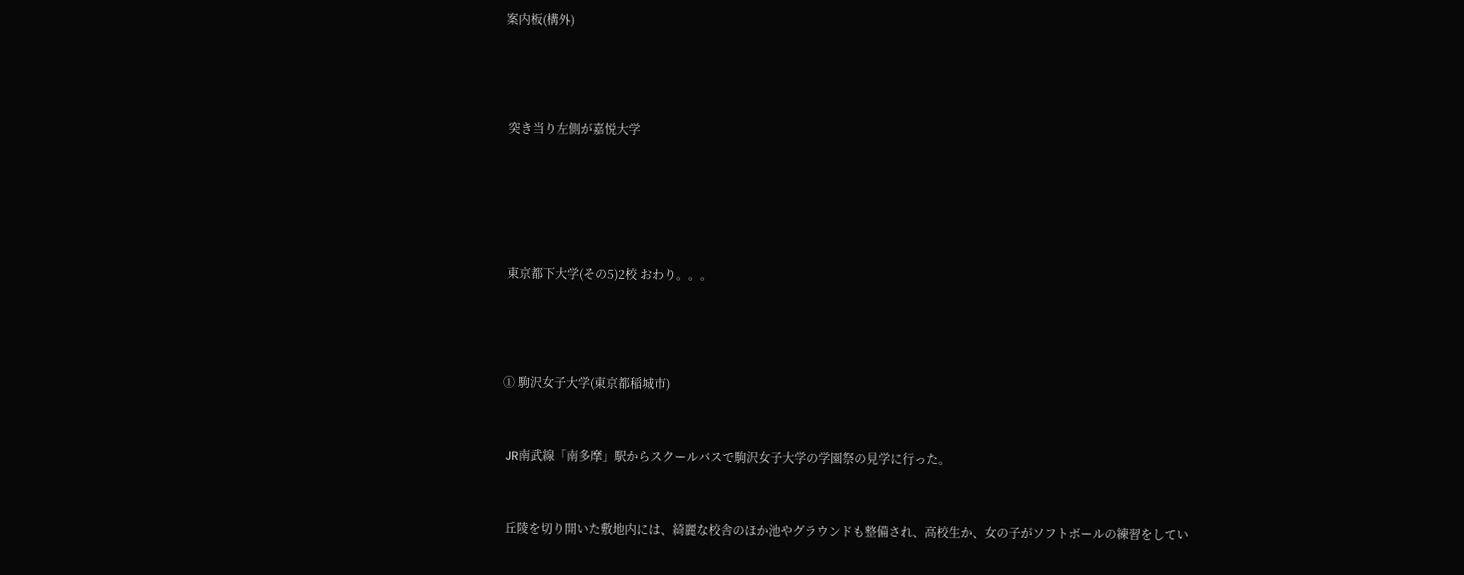案内板(構外)





 突き当り左側が嘉悦大学







 東京都下大学(その5)2校 おわり。。。





① 駒沢女子大学(東京都稲城市)



 JR南武線「南多摩」駅からスクールバスで駒沢女子大学の学園祭の見学に行った。



 丘陵を切り開いた敷地内には、綺麗な校舎のほか池やグラウンドも整備され、高校生か、女の子がソフトボールの練習をしてい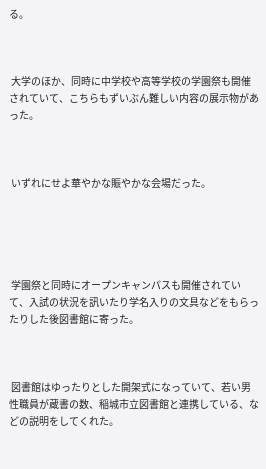る。



 大学のほか、同時に中学校や高等学校の学園祭も開催されていて、こちらもずいぶん難しい内容の展示物があった。



 いずれにせよ華やかな賑やかな会場だった。





 学園祭と同時にオープンキャンパスも開催されていて、入試の状況を訊いたり学名入りの文具などをもらったりした後図書館に寄った。



 図書館はゆったりとした開架式になっていて、若い男性職員が蔵書の数、稲城市立図書館と連携している、などの説明をしてくれた。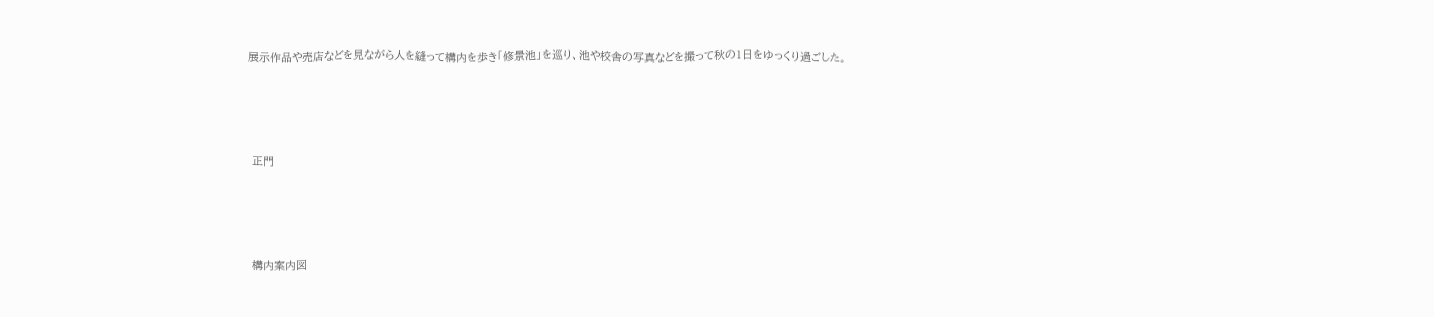展示作品や売店などを見ながら人を縫って構内を歩き「修景池」を巡り、池や校舎の写真などを撮って秋の1日をゆっくり過ごした。





 正門





 構内案内図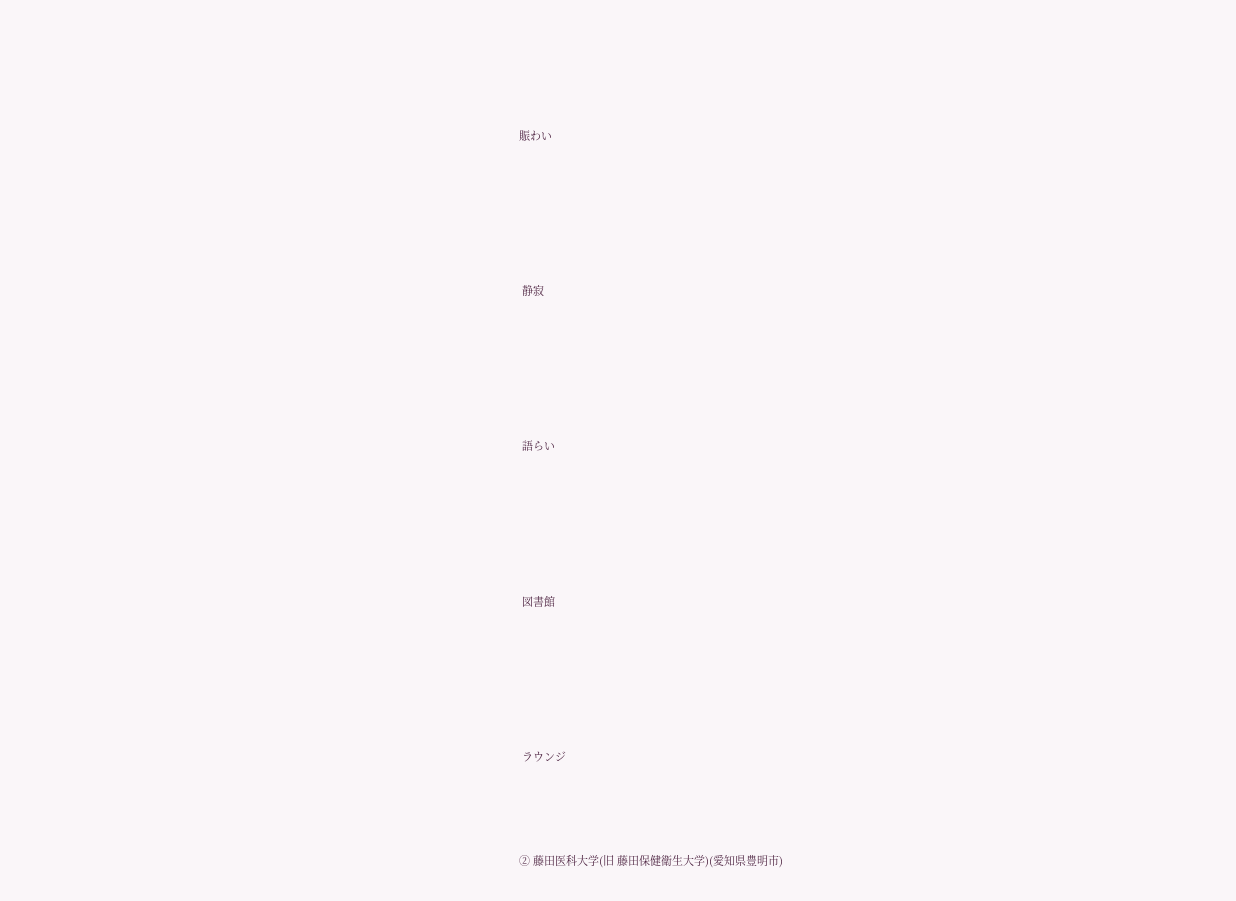賑わい





 静寂





 語らい





 図書館





 ラウンジ



② 藤田医科大学(旧 藤田保健衛生大学)(愛知県豊明市)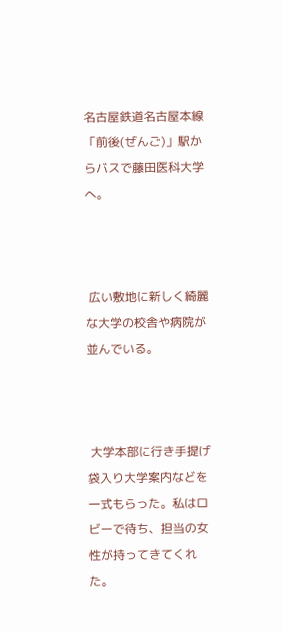名古屋鉄道名古屋本線「前後(ぜんご)」駅からバスで藤田医科大学へ。



 広い敷地に新しく綺麗な大学の校舎や病院が並んでいる。



 大学本部に行き手提げ袋入り大学案内などを一式もらった。私はロビーで待ち、担当の女性が持ってきてくれた。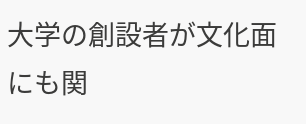大学の創設者が文化面にも関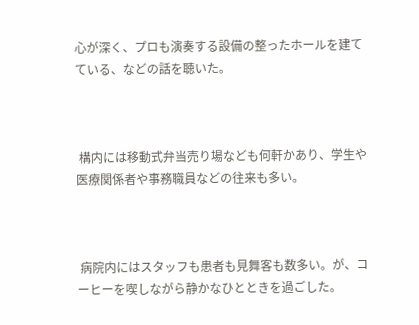心が深く、プロも演奏する設備の整ったホールを建てている、などの話を聴いた。



 構内には移動式弁当売り場なども何軒かあり、学生や医療関係者や事務職員などの往来も多い。



 病院内にはスタッフも患者も見舞客も数多い。が、コーヒーを喫しながら静かなひとときを過ごした。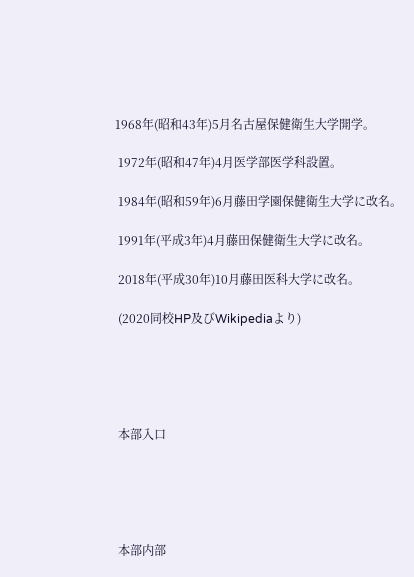1968年(昭和43年)5月名古屋保健衛生大学開学。

 1972年(昭和47年)4月医学部医学科設置。

 1984年(昭和59年)6月藤田学園保健衛生大学に改名。

 1991年(平成3年)4月藤田保健衛生大学に改名。

 2018年(平成30年)10月藤田医科大学に改名。

 (2020同校HP及びWikipediaより)





 本部入口





 本部内部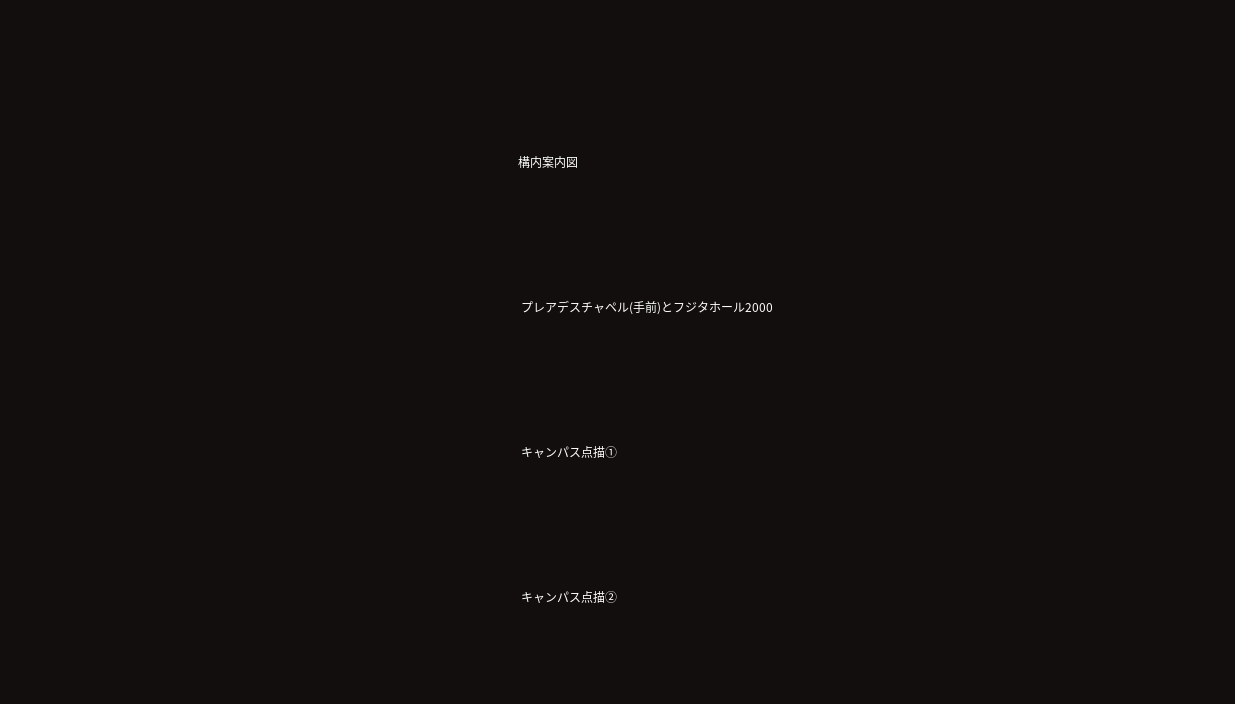構内案内図





 プレアデスチャペル(手前)とフジタホール2000





 キャンパス点描①





 キャンパス点描②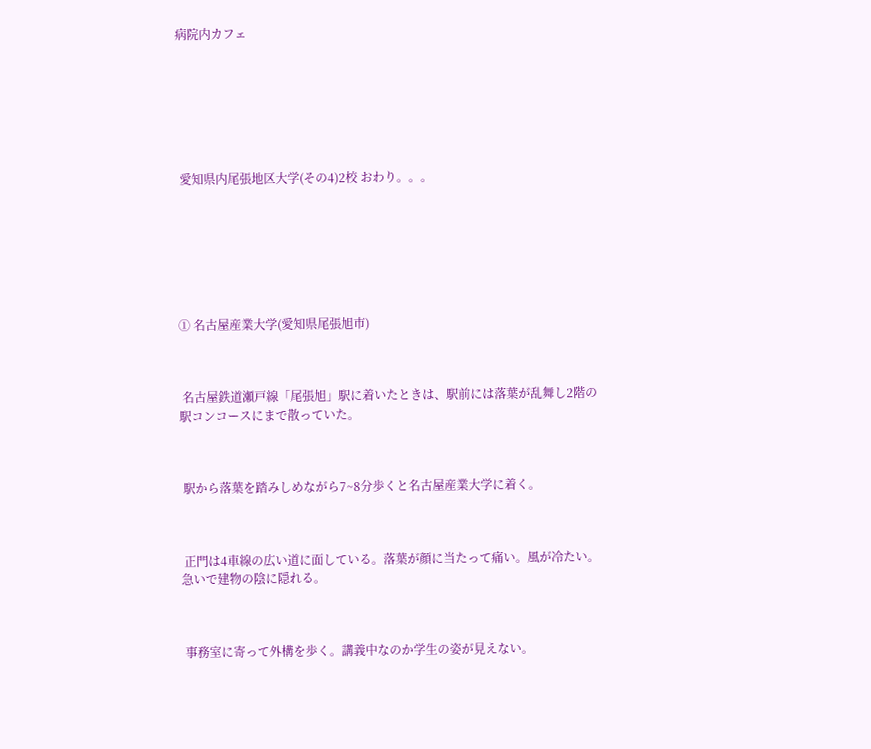病院内カフェ







 愛知県内尾張地区大学(その4)2校 おわり。。。







① 名古屋産業大学(愛知県尾張旭市)



 名古屋鉄道瀬戸線「尾張旭」駅に着いたときは、駅前には落葉が乱舞し2階の駅コンコースにまで散っていた。



 駅から落葉を踏みしめながら7~8分歩くと名古屋産業大学に着く。



 正門は4車線の広い道に面している。落葉が顔に当たって痛い。風が冷たい。急いで建物の陰に隠れる。



 事務室に寄って外構を歩く。講義中なのか学生の姿が見えない。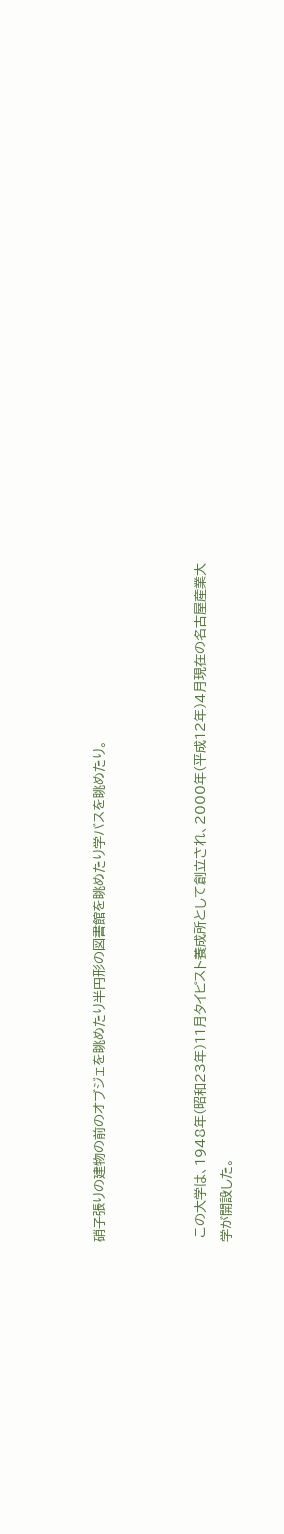硝子張りの建物の前のオブジェを眺めたり半円形の図書館を眺めたり学バスを眺めたり。



 この大学は、1948年(昭和23年)11月タイピスト養成所として創立され、2000年(平成12年)4月現在の名古屋産業大学が開設した。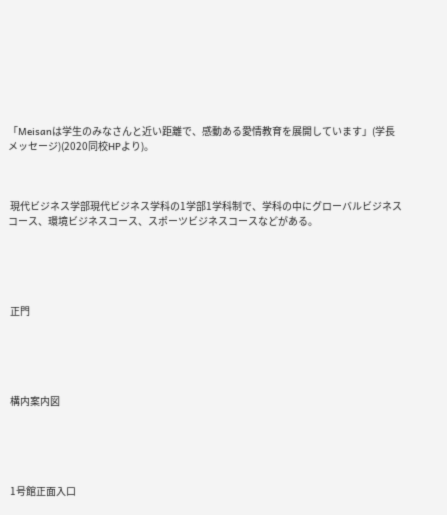「Meisanは学生のみなさんと近い距離で、感動ある愛情教育を展開しています」(学長メッセージ)(2020同校HPより)。



 現代ビジネス学部現代ビジネス学科の1学部1学科制で、学科の中にグローバルビジネスコース、環境ビジネスコース、スポーツビジネスコースなどがある。





 正門





 構内案内図





 1号館正面入口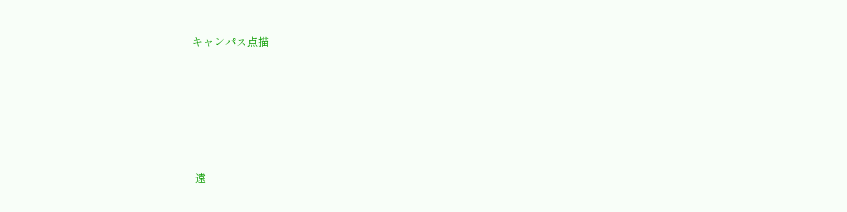キャンパス点描





 遠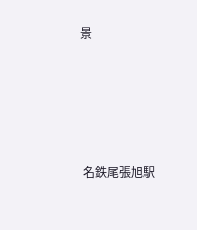景





 名鉄尾張旭駅